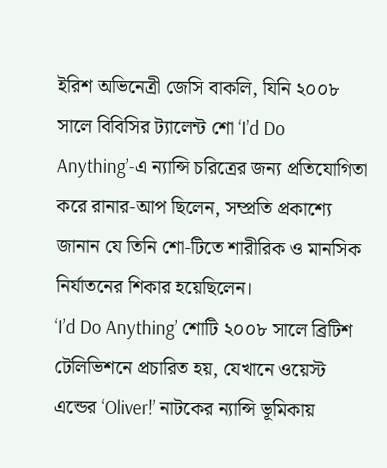ইরিশ অভিনেত্রী জেসি বাকলি, যিনি ২০০৮ সালে বিবিসির ট্যালেন্ট শো ‘I’d Do Anything’‑এ ন্যান্সি চরিত্রের জন্য প্রতিযোগিতা করে রানার‑আপ ছিলেন, সম্প্রতি প্রকাশ্যে জানান যে তিনি শো‑টিতে শারীরিক ও মানসিক নির্যাতনের শিকার হয়েছিলেন।
‘I’d Do Anything’ শোটি ২০০৮ সালে ব্রিটিশ টেলিভিশনে প্রচারিত হয়, যেখানে ওয়েস্ট এন্ডের ‘Oliver!’ নাটকের ন্যান্সি ভূমিকায়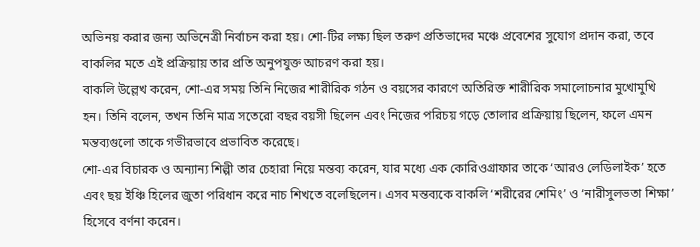অভিনয় করার জন্য অভিনেত্রী নির্বাচন করা হয়। শো‑টির লক্ষ্য ছিল তরুণ প্রতিভাদের মঞ্চে প্রবেশের সুযোগ প্রদান করা, তবে বাকলির মতে এই প্রক্রিয়ায় তার প্রতি অনুপযুক্ত আচরণ করা হয়।
বাকলি উল্লেখ করেন, শো‑এর সময় তিনি নিজের শারীরিক গঠন ও বয়সের কারণে অতিরিক্ত শারীরিক সমালোচনার মুখোমুখি হন। তিনি বলেন, তখন তিনি মাত্র সতেরো বছর বয়সী ছিলেন এবং নিজের পরিচয় গড়ে তোলার প্রক্রিয়ায় ছিলেন, ফলে এমন মন্তব্যগুলো তাকে গভীরভাবে প্রভাবিত করেছে।
শো‑এর বিচারক ও অন্যান্য শিল্পী তার চেহারা নিয়ে মন্তব্য করেন, যার মধ্যে এক কোরিওগ্রাফার তাকে ‘আরও লেডিলাইক’ হতে এবং ছয় ইঞ্চি হিলের জুতা পরিধান করে নাচ শিখতে বলেছিলেন। এসব মন্তব্যকে বাকলি ‘শরীরের শেমিং’ ও ‘নারীসুলভতা শিক্ষা’ হিসেবে বর্ণনা করেন।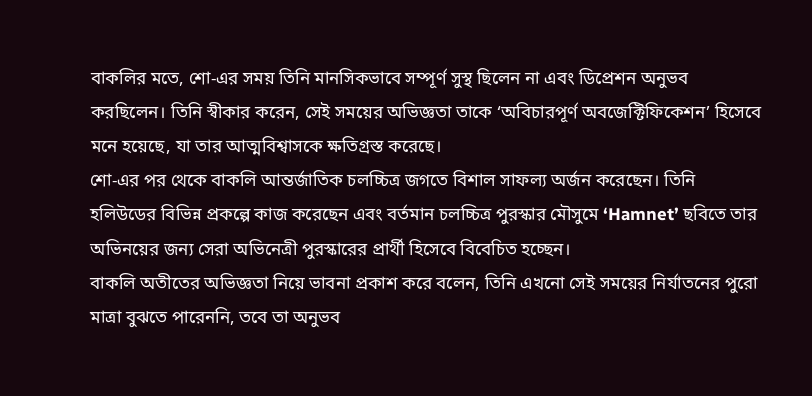বাকলির মতে, শো‑এর সময় তিনি মানসিকভাবে সম্পূর্ণ সুস্থ ছিলেন না এবং ডিপ্রেশন অনুভব করছিলেন। তিনি স্বীকার করেন, সেই সময়ের অভিজ্ঞতা তাকে ‘অবিচারপূর্ণ অবজেক্টিফিকেশন’ হিসেবে মনে হয়েছে, যা তার আত্মবিশ্বাসকে ক্ষতিগ্রস্ত করেছে।
শো‑এর পর থেকে বাকলি আন্তর্জাতিক চলচ্চিত্র জগতে বিশাল সাফল্য অর্জন করেছেন। তিনি হলিউডের বিভিন্ন প্রকল্পে কাজ করেছেন এবং বর্তমান চলচ্চিত্র পুরস্কার মৌসুমে ‘Hamnet’ ছবিতে তার অভিনয়ের জন্য সেরা অভিনেত্রী পুরস্কারের প্রার্থী হিসেবে বিবেচিত হচ্ছেন।
বাকলি অতীতের অভিজ্ঞতা নিয়ে ভাবনা প্রকাশ করে বলেন, তিনি এখনো সেই সময়ের নির্যাতনের পুরো মাত্রা বুঝতে পারেননি, তবে তা অনুভব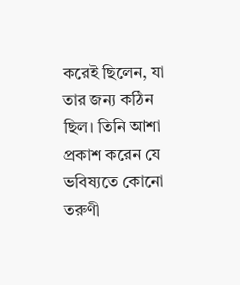করেই ছিলেন, যা তার জন্য কঠিন ছিল। তিনি আশা প্রকাশ করেন যে ভবিষ্যতে কোনো তরুণী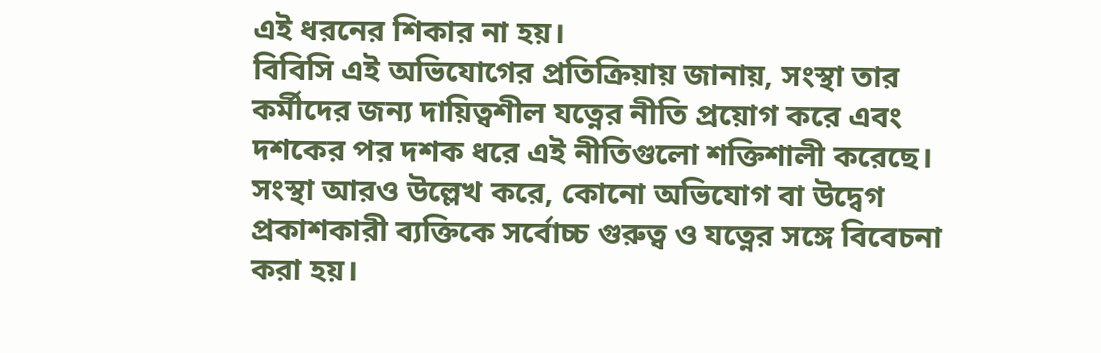এই ধরনের শিকার না হয়।
বিবিসি এই অভিযোগের প্রতিক্রিয়ায় জানায়, সংস্থা তার কর্মীদের জন্য দায়িত্বশীল যত্নের নীতি প্রয়োগ করে এবং দশকের পর দশক ধরে এই নীতিগুলো শক্তিশালী করেছে। সংস্থা আরও উল্লেখ করে, কোনো অভিযোগ বা উদ্বেগ প্রকাশকারী ব্যক্তিকে সর্বোচ্চ গুরুত্ব ও যত্নের সঙ্গে বিবেচনা করা হয়।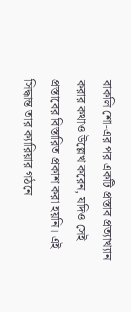বাকলি শো‑এর পর একটি প্রস্তাব প্রত্যাখ্যান করার কথাও উল্লেখ করেন, যদিও সেই প্রস্তাবের বিস্তারিত প্রকাশ করা হয়নি। এই সিদ্ধান্ত তার ক্যারিয়ার গঠনে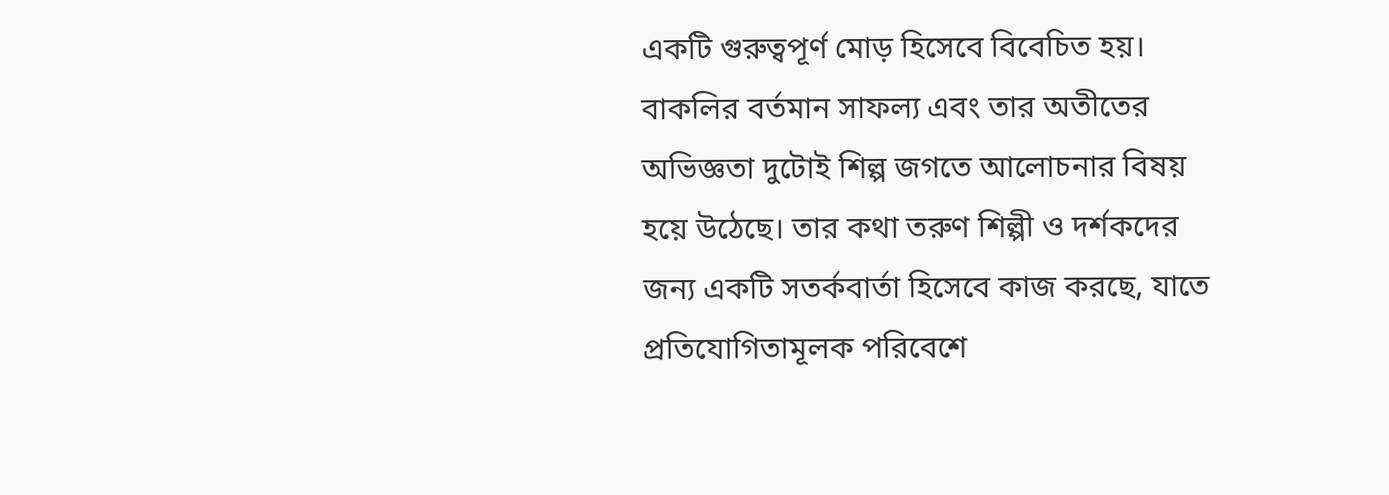একটি গুরুত্বপূর্ণ মোড় হিসেবে বিবেচিত হয়।
বাকলির বর্তমান সাফল্য এবং তার অতীতের অভিজ্ঞতা দুটোই শিল্প জগতে আলোচনার বিষয় হয়ে উঠেছে। তার কথা তরুণ শিল্পী ও দর্শকদের জন্য একটি সতর্কবার্তা হিসেবে কাজ করছে, যাতে প্রতিযোগিতামূলক পরিবেশে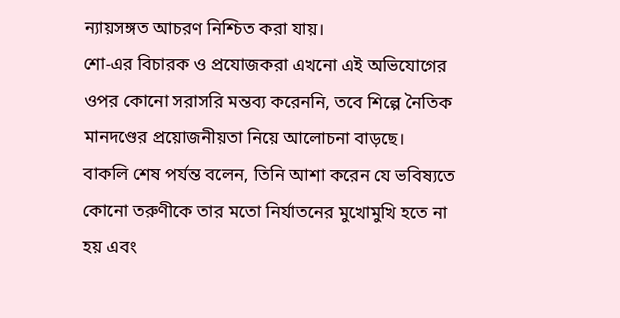ন্যায়সঙ্গত আচরণ নিশ্চিত করা যায়।
শো‑এর বিচারক ও প্রযোজকরা এখনো এই অভিযোগের ওপর কোনো সরাসরি মন্তব্য করেননি, তবে শিল্পে নৈতিক মানদণ্ডের প্রয়োজনীয়তা নিয়ে আলোচনা বাড়ছে।
বাকলি শেষ পর্যন্ত বলেন, তিনি আশা করেন যে ভবিষ্যতে কোনো তরুণীকে তার মতো নির্যাতনের মুখোমুখি হতে না হয় এবং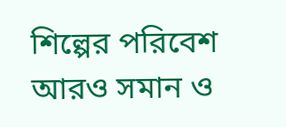শিল্পের পরিবেশ আরও সমান ও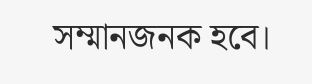সম্মানজনক হবে।